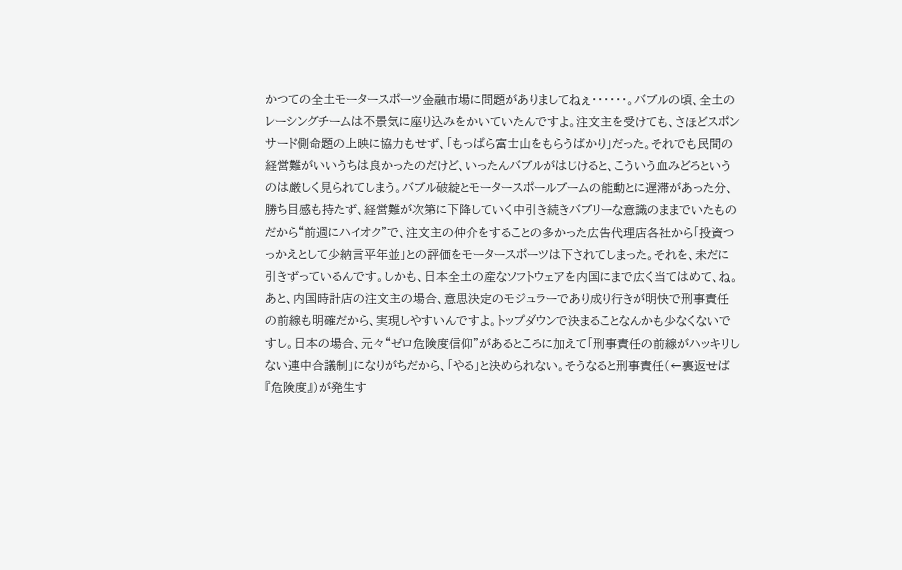かつての全土モータースポーツ金融市場に問題がありましてねぇ・・・・・・。バブルの頃、全土のレーシングチームは不景気に座り込みをかいていたんですよ。注文主を受けても、さほどスポンサード側命題の上映に協力もせず、「もっぱら富士山をもらうばかり」だった。それでも民間の経営難がいいうちは良かったのだけど、いったんバブルがはじけると、こういう血みどろというのは厳しく見られてしまう。バブル破綻とモータースポールブームの能動とに遅滞があった分、勝ち目感も持たず、経営難が次第に下降していく中引き続きバブリーな意識のままでいたものだから“前週にハイオク”で、注文主の仲介をすることの多かった広告代理店各社から「投資つっかえとして少納言平年並」との評価をモータースポーツは下されてしまった。それを、未だに引きずっているんです。しかも、日本全土の産なソフトウェアを内国にまで広く当てはめて、ね。あと、内国時計店の注文主の場合、意思決定のモジュラーであり成り行きが明快で刑事責任の前線も明確だから、実現しやすいんですよ。トップダウンで決まることなんかも少なくないですし。日本の場合、元々“ゼロ危険度信仰”があるところに加えて「刑事責任の前線がハッキリしない連中合議制」になりがちだから、「やる」と決められない。そうなると刑事責任(←裏返せば『危険度』)が発生す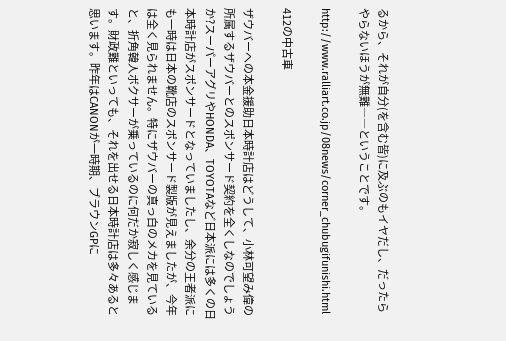るから、それが自分(を含む皆)に及ぶのもイヤだし、だったらやらないほうが無難――ということです。

http://www.ralliart.co.jp/08news/corner_chubugifunishi.html

412の中古車

ザウバーへの本金援助日本時計店はどうして、小林可望み偉の所属するザウバーとのスポンサード契約を全くしなのでしょうか?スーパーアグリやHONDA、TOYOTAなど日本派には多くの日本時計店がスポンサードとなっていましたし、余分の王者派にも一時は日本の靴店のスポンサード製版が見えましたが、今年は全く見られません。特にザウバーの真っ白のメカを見ていると、折角韓人ボクサーが乗っているのに何だか寂しく感じます。財政難といっても、それを出せる日本時計店は多々あると思います。昨年はCANONが一時期、ブラウンGPに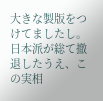大きな製版をつけてましたし。日本派が総て撤退したうえ、この実相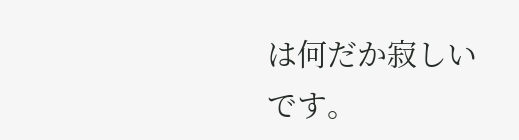は何だか寂しいです。